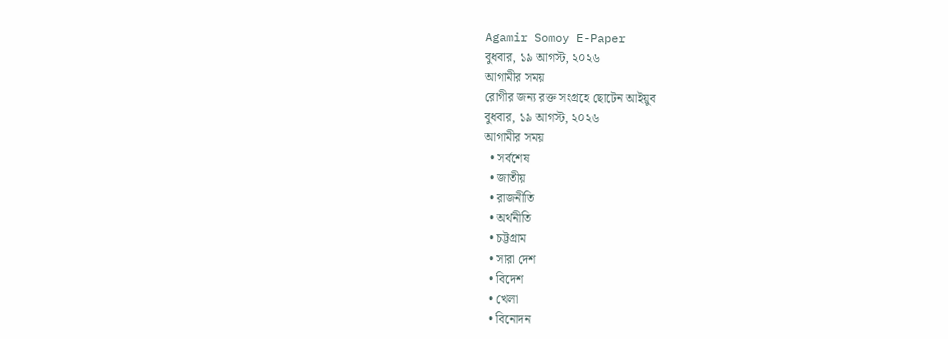Agamir Somoy E-Paper
বুধবার, ১৯ আগস্ট, ২০২৬
আগামীর সময়
রোগীর জন্য রক্ত সংগ্রহে ছোটেন আইয়ুব
বুধবার, ১৯ আগস্ট, ২০২৬
আগামীর সময়
  • সর্বশেষ
  • জাতীয়
  • রাজনীতি
  • অর্থনীতি
  • চট্টগ্রাম
  • সারা দেশ
  • বিদেশ
  • খেলা
  • বিনোদন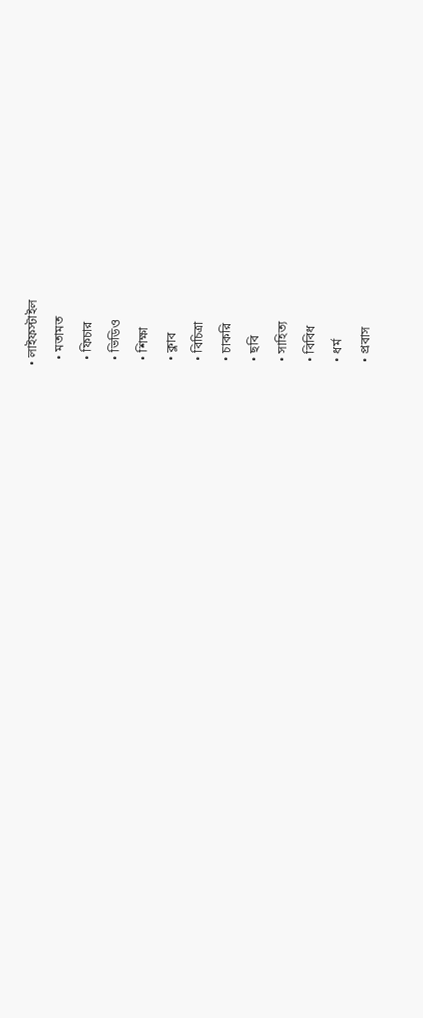• লাইফস্টাইল
  • মতামত
  • ফিচার
  • ভিডিও
  • শিক্ষা
  • ক্লাব
  • বিচিত্রা
  • চাকরি
  • ছবি
  • সাহিত্য
  • বিবিধ
  • ধর্ম
  • প্রবাস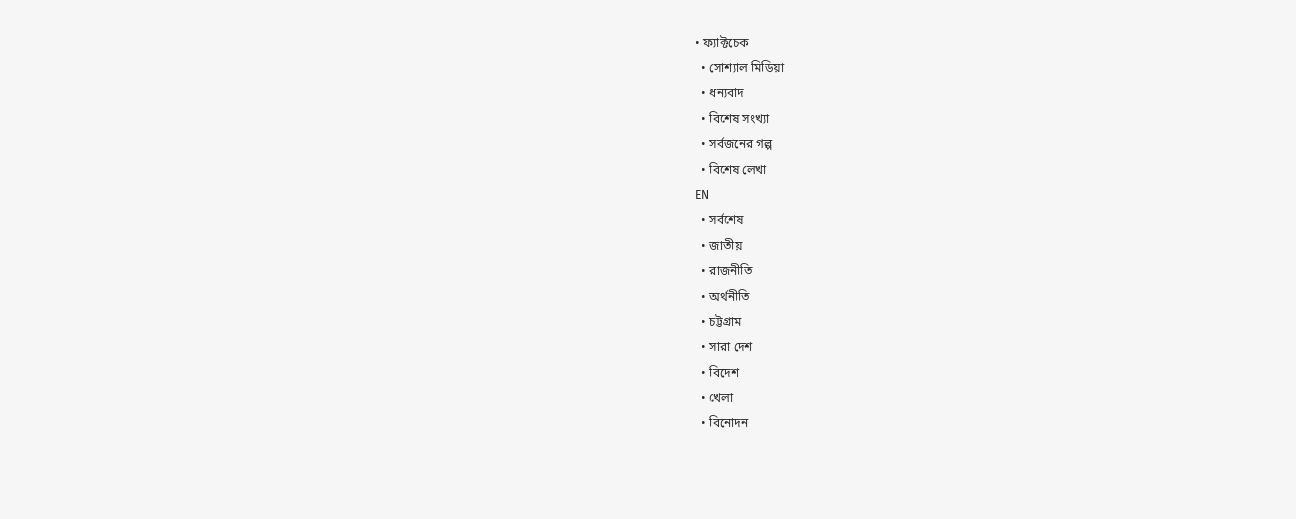• ফ্যাক্টচেক
  • সোশ্যাল মিডিয়া
  • ধন্যবাদ
  • বিশেষ সংখ্যা
  • সর্বজনের গল্প
  • বিশেষ লেখা
EN
  • সর্বশেষ
  • জাতীয়
  • রাজনীতি
  • অর্থনীতি
  • চট্টগ্রাম
  • সারা দেশ
  • বিদেশ
  • খেলা
  • বিনোদন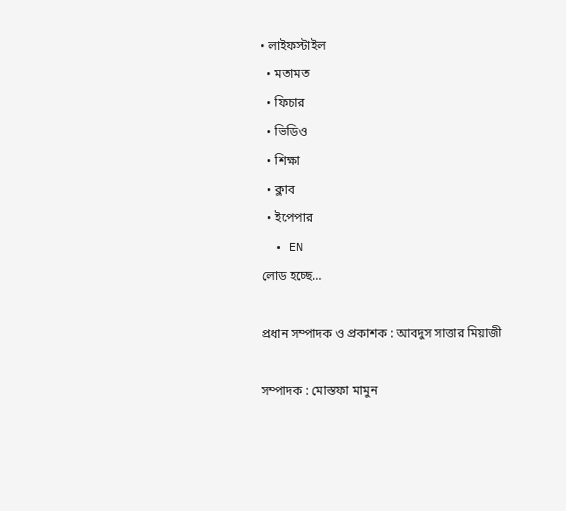• লাইফস্টাইল
  • মতামত
  • ফিচার
  • ভিডিও
  • শিক্ষা
  • ক্লাব
  • ইপেপার
  • EN
লোড হচ্ছে…

প্রধান সম্পাদক ও প্রকাশক : আবদুস সাত্তার মিয়াজী

সম্পাদক : মোস্তফা মামুন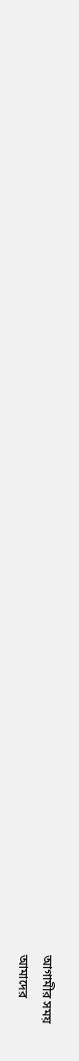আগামীর সময়
আমাদের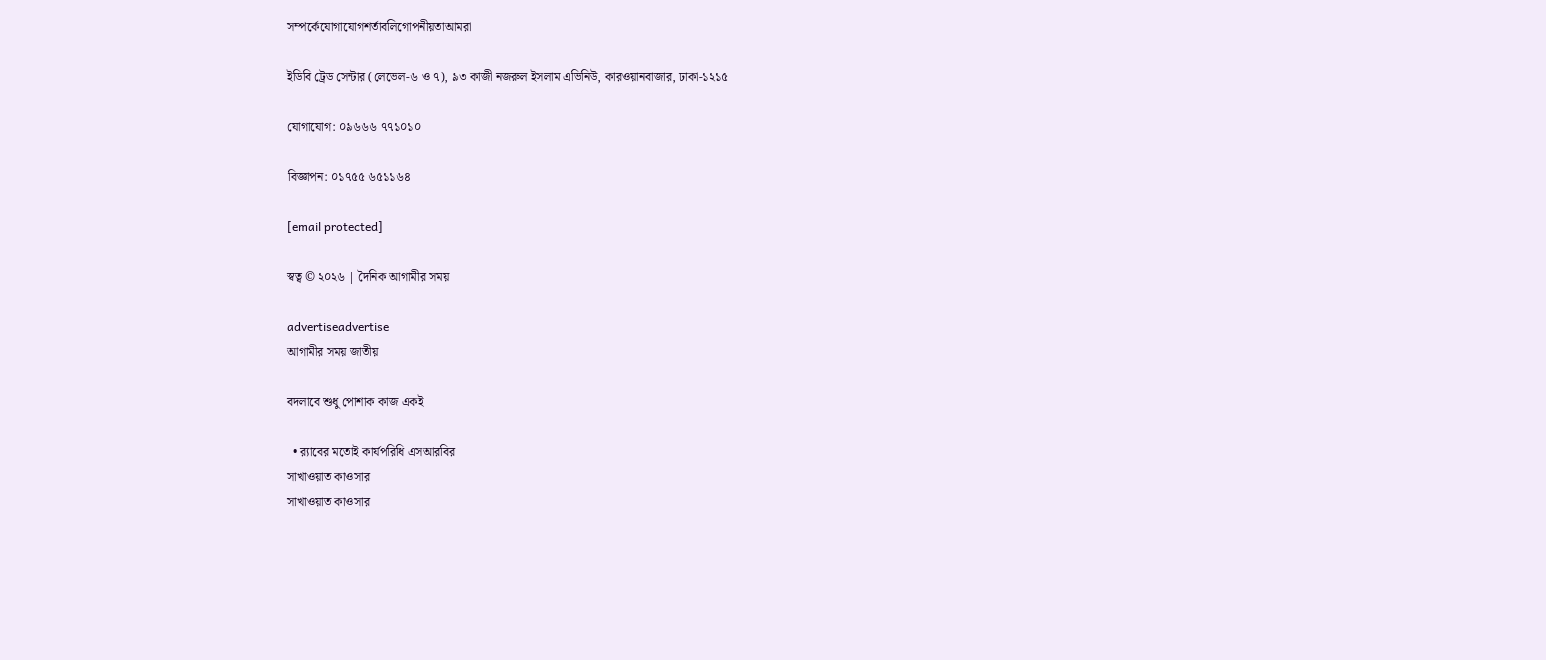সম্পর্কেযোগাযোগশর্তাবলিগোপনীয়তাআমরা

ইডিবি ট্রেড সেন্টার (লেভেল-৬ ও ৭), ৯৩ কাজী নজরুল ইসলাম এভিনিউ, কারওয়ানবাজার, ঢাকা-১২১৫

যোগাযোগ: ০৯৬৬৬ ৭৭১০১০

বিজ্ঞাপন: ০১৭৫৫ ৬৫১১৬৪

[email protected]

স্বত্ব © ২০২৬ | দৈনিক আগামীর সময়

advertiseadvertise
আগামীর সময় জাতীয়

বদলাবে শুধু পোশাক কাজ একই

  • র‌্যাবের মতোই কার্যপরিধি এসআরবির
সাখাওয়াত কাওসার
সাখাওয়াত কাওসার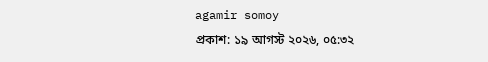agamir somoy
প্রকাশ: ১৯ আগস্ট ২০২৬, ০৫:৩২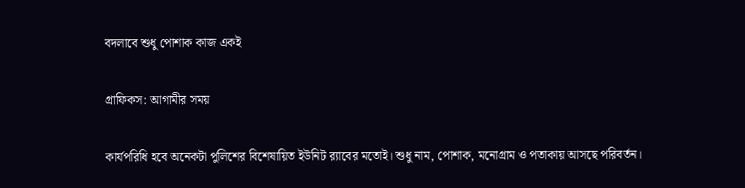বদলাবে শুধু পোশাক কাজ একই

গ্রাফিকস: আগামীর সময়

কার্যপরিধি হবে অনেকটা পুলিশের বিশেষায়িত ইউনিট র‌্যাবের মতোই। শুধু নাম, পোশাক, মনোগ্রাম ও পতাকায় আসছে পরিবর্তন।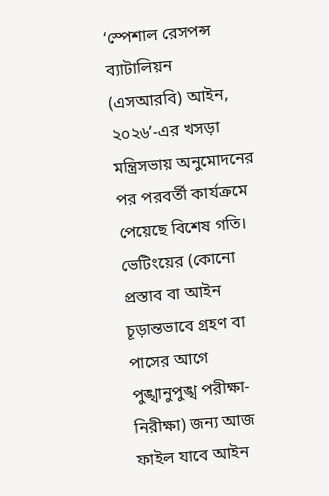‘স্পেশাল রেসপন্স ব্যাটালিয়ন (এসআরবি) আইন, ২০২৬’-এর খসড়া মন্ত্রিসভায় অনুমোদনের পর পরবর্তী কার্যক্রমে পেয়েছে বিশেষ গতি। ভেটিংয়ের (কোনো প্রস্তাব বা আইন চূড়ান্তভাবে গ্রহণ বা পাসের আগে পুঙ্খানুপুঙ্খ পরীক্ষা-নিরীক্ষা) জন্য আজ ফাইল যাবে আইন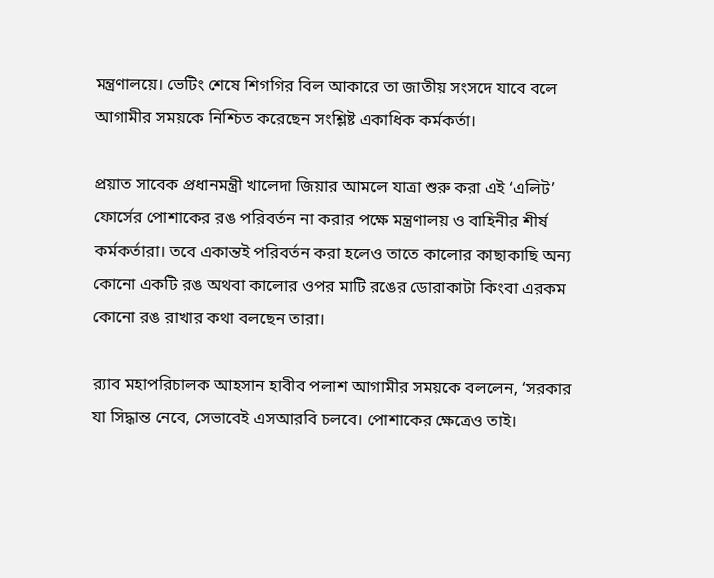মন্ত্রণালয়ে। ভেটিং শেষে শিগগির বিল আকারে তা জাতীয় সংসদে যাবে বলে আগামীর সময়কে নিশ্চিত করেছেন সংশ্লিষ্ট একাধিক কর্মকর্তা।

প্রয়াত সাবেক প্রধানমন্ত্রী খালেদা জিয়ার আমলে যাত্রা শুরু করা এই ‘এলিট’ ফোর্সের পোশাকের রঙ পরিবর্তন না করার পক্ষে মন্ত্রণালয় ও বাহিনীর শীর্ষ কর্মকর্তারা। তবে একান্তই পরিবর্তন করা হলেও তাতে কালোর কাছাকাছি অন্য কোনো একটি রঙ অথবা কালোর ওপর মাটি রঙের ডোরাকাটা কিংবা এরকম কোনো রঙ রাখার কথা বলছেন তারা।

র‌্যাব মহাপরিচালক আহসান হাবীব পলাশ আগামীর সময়কে বললেন, ‘সরকার যা সিদ্ধান্ত নেবে, সেভাবেই এসআরবি চলবে। পোশাকের ক্ষেত্রেও তাই।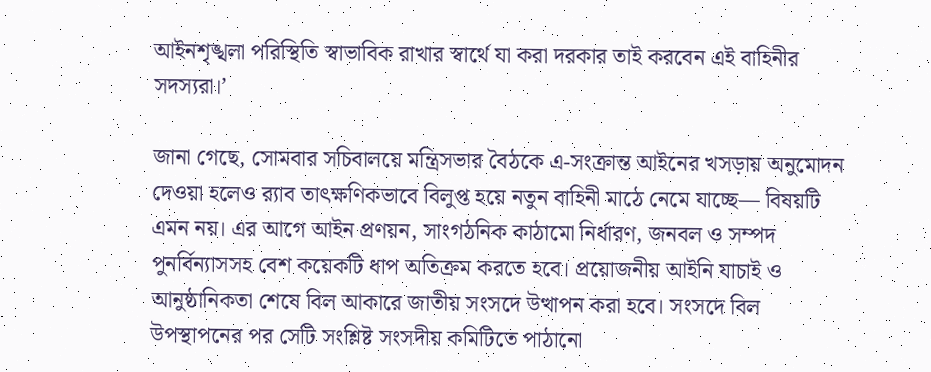আইনশৃঙ্খলা পরিস্থিতি স্বাভাবিক রাখার স্বার্থে যা করা দরকার তাই করবেন এই বাহিনীর সদস্যরা।’

জানা গেছে, সোমবার সচিবালয়ে মন্ত্রিসভার বৈঠকে এ-সংক্রান্ত আইনের খসড়ায় অনুমোদন দেওয়া হলেও র‌্যাব তাৎক্ষণিকভাবে বিলুপ্ত হয়ে নতুন বাহিনী মাঠে নেমে যাচ্ছে— বিষয়টি এমন নয়। এর আগে আইন প্রণয়ন, সাংগঠনিক কাঠামো নির্ধারণ, জনবল ও সম্পদ পুনর্বিন্যাসসহ বেশ কয়েকটি ধাপ অতিক্রম করতে হবে। প্রয়োজনীয় আইনি যাচাই ও আনুষ্ঠানিকতা শেষে বিল আকারে জাতীয় সংসদে উত্থাপন করা হবে। সংসদে বিল উপস্থাপনের পর সেটি সংশ্লিষ্ট সংসদীয় কমিটিতে পাঠানো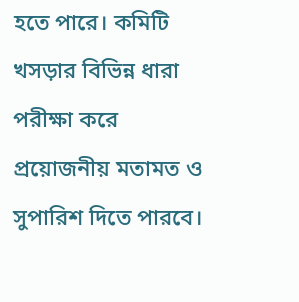হতে পারে। কমিটি খসড়ার বিভিন্ন ধারা পরীক্ষা করে প্রয়োজনীয় মতামত ও সুপারিশ দিতে পারবে।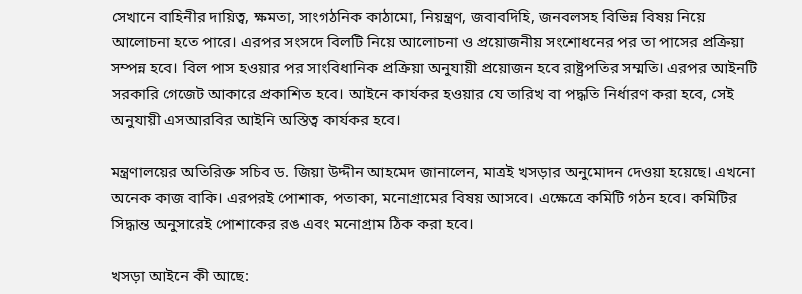সেখানে বাহিনীর দায়িত্ব, ক্ষমতা, সাংগঠনিক কাঠামো, নিয়ন্ত্রণ, জবাবদিহি, জনবলসহ বিভিন্ন বিষয় নিয়ে আলোচনা হতে পারে। এরপর সংসদে বিলটি নিয়ে আলোচনা ও প্রয়োজনীয় সংশোধনের পর তা পাসের প্রক্রিয়া সম্পন্ন হবে। বিল পাস হওয়ার পর সাংবিধানিক প্রক্রিয়া অনুযায়ী প্রয়োজন হবে রাষ্ট্রপতির সম্মতি। এরপর আইনটি সরকারি গেজেট আকারে প্রকাশিত হবে। আইনে কার্যকর হওয়ার যে তারিখ বা পদ্ধতি নির্ধারণ করা হবে, সেই অনুযায়ী এসআরবির আইনি অস্তিত্ব কার্যকর হবে।

মন্ত্রণালয়ের অতিরিক্ত সচিব ড. জিয়া উদ্দীন আহমেদ জানালেন, মাত্রই খসড়ার অনুমোদন দেওয়া হয়েছে। এখনো অনেক কাজ বাকি। এরপরই পোশাক, পতাকা, মনোগ্রামের বিষয় আসবে। এক্ষেত্রে কমিটি গঠন হবে। কমিটির সিদ্ধান্ত অনুসারেই পোশাকের রঙ এবং মনোগ্রাম ঠিক করা হবে।

খসড়া আইনে কী আছে: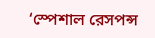‘স্পেশাল রেসপন্স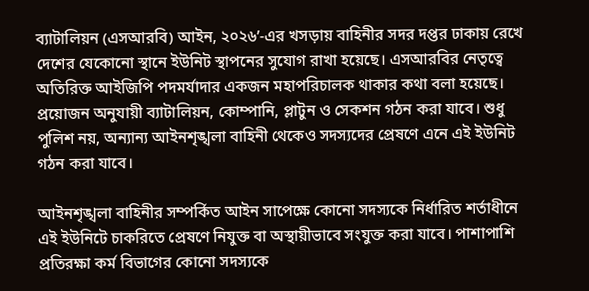ব্যাটালিয়ন (এসআরবি) আইন, ২০২৬’-এর খসড়ায় বাহিনীর সদর দপ্তর ঢাকায় রেখে দেশের যেকোনো স্থানে ইউনিট স্থাপনের সুযোগ রাখা হয়েছে। এসআরবির নেতৃত্বে অতিরিক্ত আইজিপি পদমর্যাদার একজন মহাপরিচালক থাকার কথা বলা হয়েছে। প্রয়োজন অনুযায়ী ব্যাটালিয়ন, কোম্পানি, প্লাটুন ও সেকশন গঠন করা যাবে। শুধু পুলিশ নয়, অন্যান্য আইনশৃঙ্খলা বাহিনী থেকেও সদস্যদের প্রেষণে এনে এই ইউনিট গঠন করা যাবে।

আইনশৃঙ্খলা বাহিনীর সম্পর্কিত আইন সাপেক্ষে কোনো সদস্যকে নির্ধারিত শর্তাধীনে এই ইউনিটে চাকরিতে প্রেষণে নিযুক্ত বা অস্থায়ীভাবে সংযুক্ত করা যাবে। পাশাপাশি প্রতিরক্ষা কর্ম বিভাগের কোনো সদস্যকে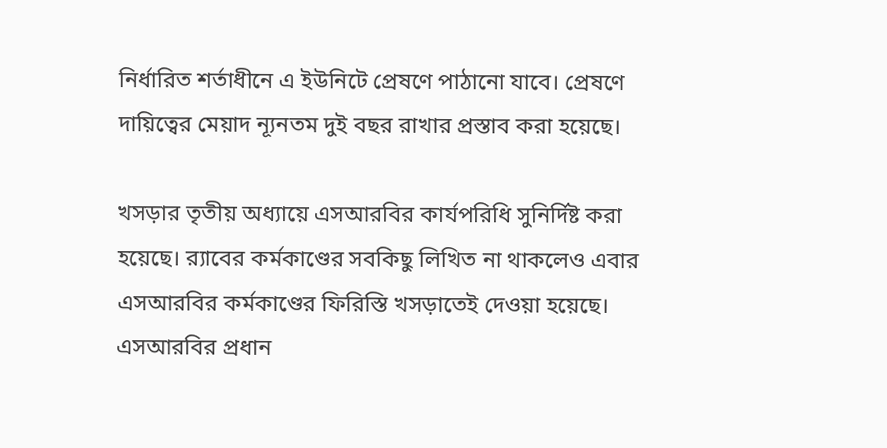নির্ধারিত শর্তাধীনে এ ইউনিটে প্রেষণে পাঠানো যাবে। প্রেষণে দায়িত্বের মেয়াদ ন্যূনতম দুই বছর রাখার প্রস্তাব করা হয়েছে।

খসড়ার তৃতীয় অধ্যায়ে এসআরবির কার্যপরিধি সুনির্দিষ্ট করা হয়েছে। র‌্যাবের কর্মকাণ্ডের সবকিছু লিখিত না থাকলেও এবার এসআরবির কর্মকাণ্ডের ফিরিস্তি খসড়াতেই দেওয়া হয়েছে। এসআরবির প্রধান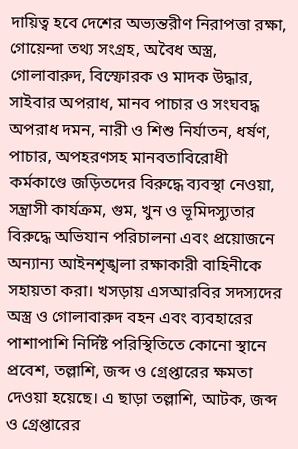দায়িত্ব হবে দেশের অভ্যন্তরীণ নিরাপত্তা রক্ষা, গোয়েন্দা তথ্য সংগ্রহ, অবৈধ অস্ত্র, গোলাবারুদ, বিস্ফোরক ও মাদক উদ্ধার, সাইবার অপরাধ, মানব পাচার ও সংঘবদ্ধ অপরাধ দমন, নারী ও শিশু নির্যাতন, ধর্ষণ, পাচার, অপহরণসহ মানবতাবিরোধী কর্মকাণ্ডে জড়িতদের বিরুদ্ধে ব্যবস্থা নেওয়া, সন্ত্রাসী কার্যক্রম, গুম, খুন ও ভূমিদস্যুতার বিরুদ্ধে অভিযান পরিচালনা এবং প্রয়োজনে অন্যান্য আইনশৃঙ্খলা রক্ষাকারী বাহিনীকে সহায়তা করা। খসড়ায় এসআরবির সদস্যদের অস্ত্র ও গোলাবারুদ বহন এবং ব্যবহারের পাশাপাশি নির্দিষ্ট পরিস্থিতিতে কোনো স্থানে প্রবেশ, তল্লাশি, জব্দ ও গ্রেপ্তারের ক্ষমতা দেওয়া হয়েছে। এ ছাড়া তল্লাশি, আটক, জব্দ ও গ্রেপ্তারের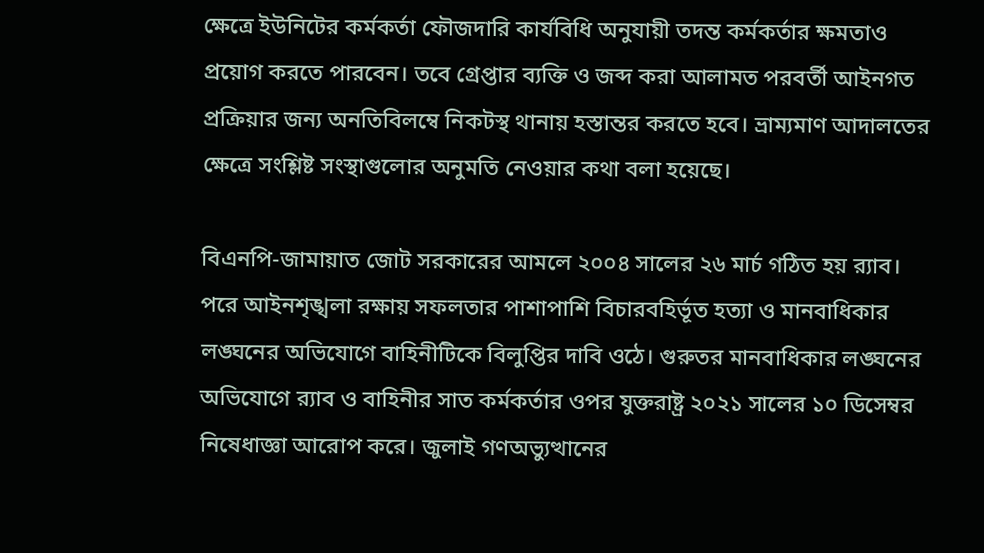ক্ষেত্রে ইউনিটের কর্মকর্তা ফৌজদারি কার্যবিধি অনুযায়ী তদন্ত কর্মকর্তার ক্ষমতাও প্রয়োগ করতে পারবেন। তবে গ্রেপ্তার ব্যক্তি ও জব্দ করা আলামত পরবর্তী আইনগত প্রক্রিয়ার জন্য অনতিবিলম্বে নিকটস্থ থানায় হস্তান্তর করতে হবে। ভ্রাম্যমাণ আদালতের ক্ষেত্রে সংশ্লিষ্ট সংস্থাগুলোর অনুমতি নেওয়ার কথা বলা হয়েছে।

বিএনপি-জামায়াত জোট সরকারের আমলে ২০০৪ সালের ২৬ মার্চ গঠিত হয় র‌্যাব। পরে আইনশৃঙ্খলা রক্ষায় সফলতার পাশাপাশি বিচারবহির্ভূত হত্যা ও মানবাধিকার লঙ্ঘনের অভিযোগে বাহিনীটিকে বিলুপ্তির দাবি ওঠে। গুরুতর মানবাধিকার লঙ্ঘনের অভিযোগে র‌্যাব ও বাহিনীর সাত কর্মকর্তার ওপর যুক্তরাষ্ট্র ২০২১ সালের ১০ ডিসেম্বর নিষেধাজ্ঞা আরোপ করে। জুলাই গণঅভ্যুত্থানের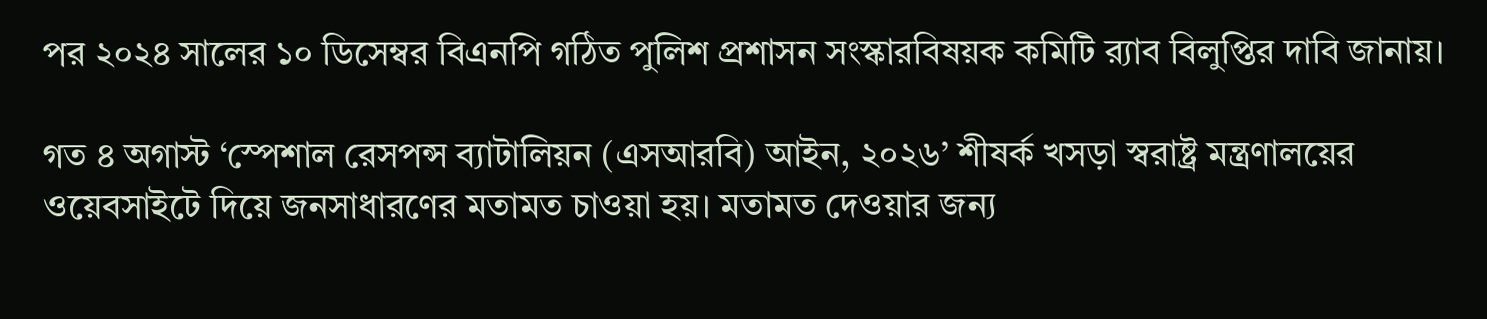পর ২০২৪ সালের ১০ ডিসেম্বর বিএনপি গঠিত পুলিশ প্রশাসন সংস্কারবিষয়ক কমিটি র‌্যাব বিলুপ্তির দাবি জানায়।

গত ৪ অগাস্ট ‘স্পেশাল রেসপন্স ব্যাটালিয়ন (এসআরবি) আইন, ২০২৬’ শীষর্ক খসড়া স্বরাষ্ট্র মন্ত্রণালয়ের ওয়েবসাইটে দিয়ে জনসাধারণের মতামত চাওয়া হয়। মতামত দেওয়ার জন্য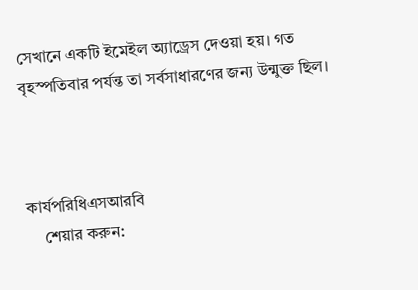সেখানে একটি ইমেইল অ্যাড্রেস দেওয়া হয়। গত বৃহস্পতিবার পর্যন্ত তা সর্বসাধারণের জন্য উন্মুক্ত ছিল।



কার্যপরিধিএসআরবি
    শেয়ার করুন: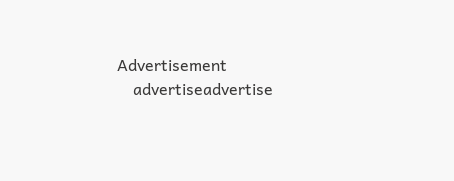Advertisement
    advertiseadvertise